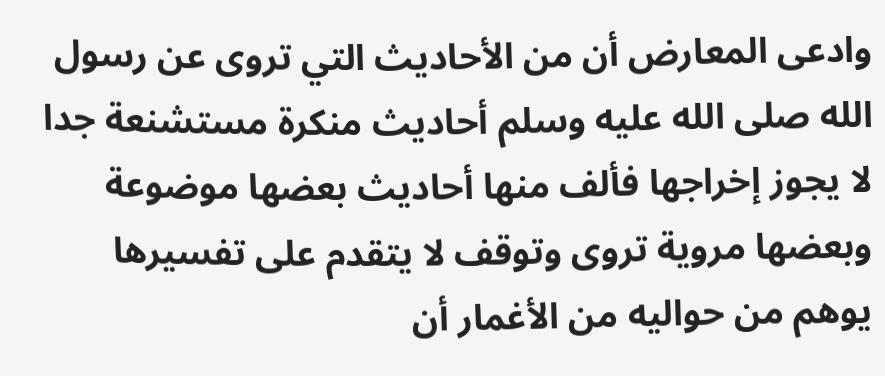وادعى المعارض أن من الأحاديث التي تروى عن رسول الله صلى الله عليه وسلم أحاديث منكرة مستشنعة جدا لا يجوز إخراجها فألف منها أحاديث بعضها موضوعة وبعضها مروية تروى وتوقف لا يتقدم على تفسيرها يوهم من حواليه من الأغمار أن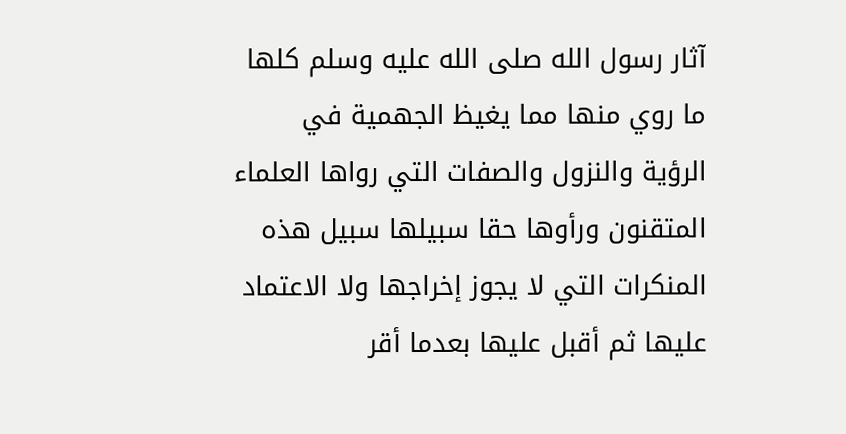آثار رسول الله صلى الله عليه وسلم كلها ما روي منها مما يغيظ الجهمية في الرؤية والنزول والصفات التي رواها العلماء المتقنون ورأوها حقا سبيلها سبيل هذه المنكرات التي لا يجوز إخراجها ولا الاعتماد عليها ثم أقبل عليها بعدما أقر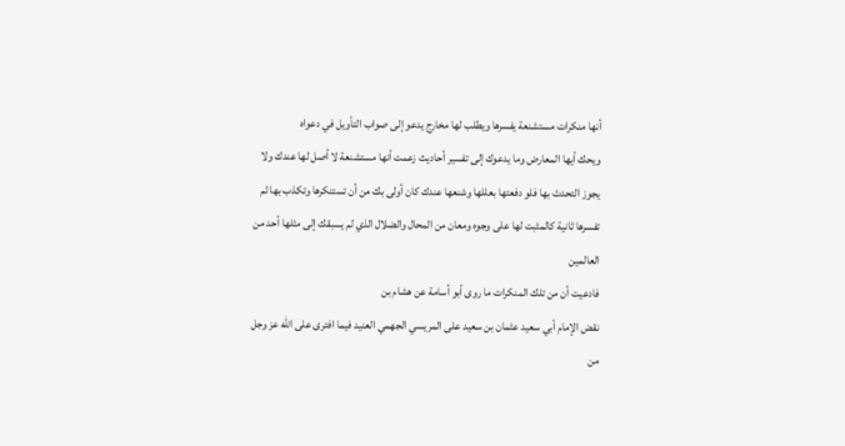أنها منكرات مستشنعة يفسرها ويطلب لها مخارج يدعو إلى صواب التأويل في دعواه
ويحك أيها المعارض وما يدعوك إلى تفسير أحاديث زعمت أنها مستشنعة لا أصل لها عندك ولا يجوز التحدث بها فلو دفعتها بعللها وشنعها عندك كان أولى بك من أن تستنكرها وتكذب بها ثم تفسرها ثانية كالمثبت لها على وجوه ومعان من المحال والضلال الذي لم يسبقك إلى مثلها أحد من العالمين
فادعيت أن من تلك المنكرات ما روى أبو أسامة عن هشام بن
نقض الإمام أبي سعيد عثمان بن سعيد على المريسي الجهمي العنيد فيما افترى على الله عز وجل من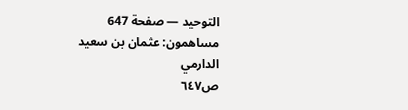التوحيد — صفحة 647
مساهمون: عثمان بن سعيد الدارمي
ص٦٤٧